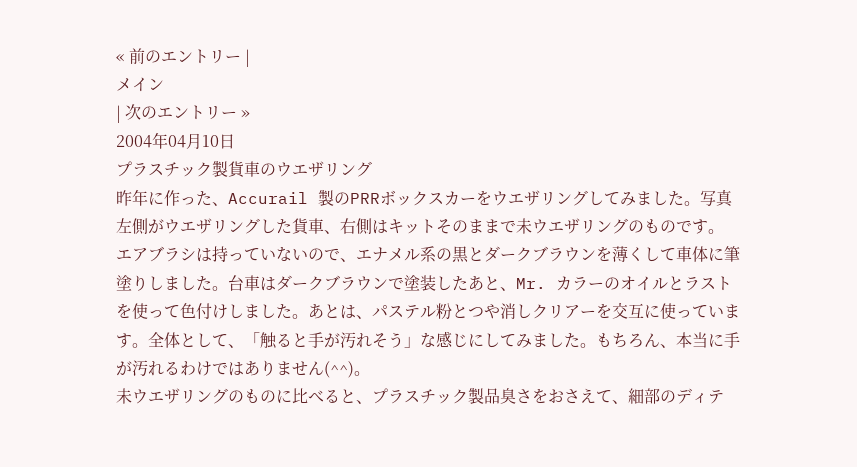« 前のエントリー |
メイン
| 次のエントリー »
2004年04月10日
プラスチック製貨車のウエザリング
昨年に作った、Accurail 製のPRRボックスカーをウエザリングしてみました。写真左側がウエザリングした貨車、右側はキットそのままで未ウエザリングのものです。
エアブラシは持っていないので、エナメル系の黒とダークブラウンを薄くして車体に筆塗りしました。台車はダークブラウンで塗装したあと、Mr. カラーのオイルとラストを使って色付けしました。あとは、パステル粉とつや消しクリアーを交互に使っています。全体として、「触ると手が汚れそう」な感じにしてみました。もちろん、本当に手が汚れるわけではありません(^^)。
未ウエザリングのものに比べると、プラスチック製品臭さをおさえて、細部のディテ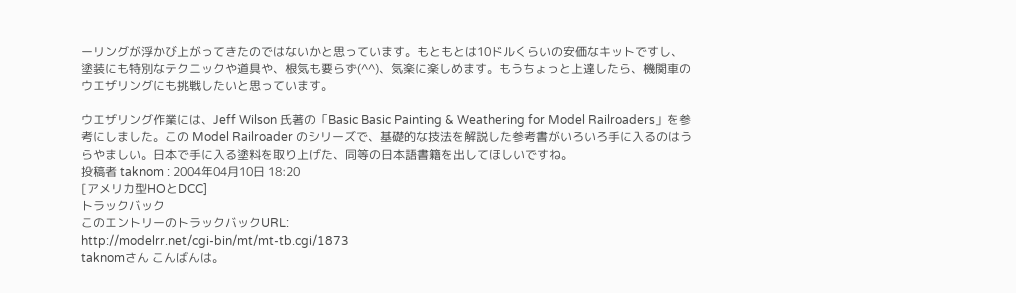ーリングが浮かび上がってきたのではないかと思っています。もともとは10ドルくらいの安価なキットですし、塗装にも特別なテクニックや道具や、根気も要らず(^^)、気楽に楽しめます。もうちょっと上達したら、機関車のウエザリングにも挑戦したいと思っています。

ウエザリング作業には、Jeff Wilson 氏著の「Basic Basic Painting & Weathering for Model Railroaders」を参考にしました。この Model Railroader のシリーズで、基礎的な技法を解説した参考書がいろいろ手に入るのはうらやましい。日本で手に入る塗料を取り上げた、同等の日本語書籍を出してほしいですね。
投稿者 taknom : 2004年04月10日 18:20
[アメリカ型HOとDCC]
トラックバック
このエントリーのトラックバックURL:
http://modelrr.net/cgi-bin/mt/mt-tb.cgi/1873
taknomさん こんばんは。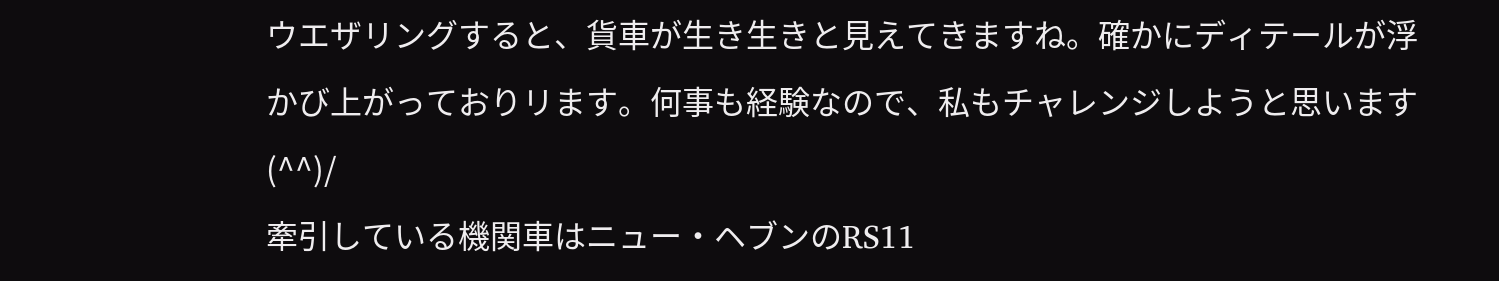ウエザリングすると、貨車が生き生きと見えてきますね。確かにディテールが浮かび上がっておりリます。何事も経験なので、私もチャレンジしようと思います(^^)/
牽引している機関車はニュー・ヘブンのRS11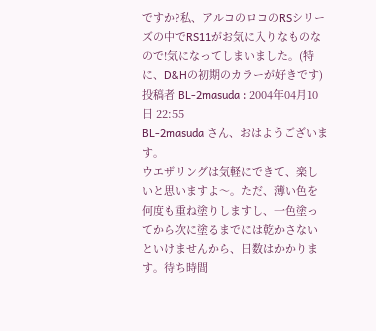ですか?私、アルコのロコのRSシリーズの中でRS11がお気に入りなものなので!気になってしまいました。(特に、D&Hの初期のカラーが好きです)
投稿者 BL-2masuda : 2004年04月10日 22:55
BL-2masuda さん、おはようございます。
ウエザリングは気軽にできて、楽しいと思いますよ〜。ただ、薄い色を何度も重ね塗りしますし、一色塗ってから次に塗るまでには乾かさないといけませんから、日数はかかります。待ち時間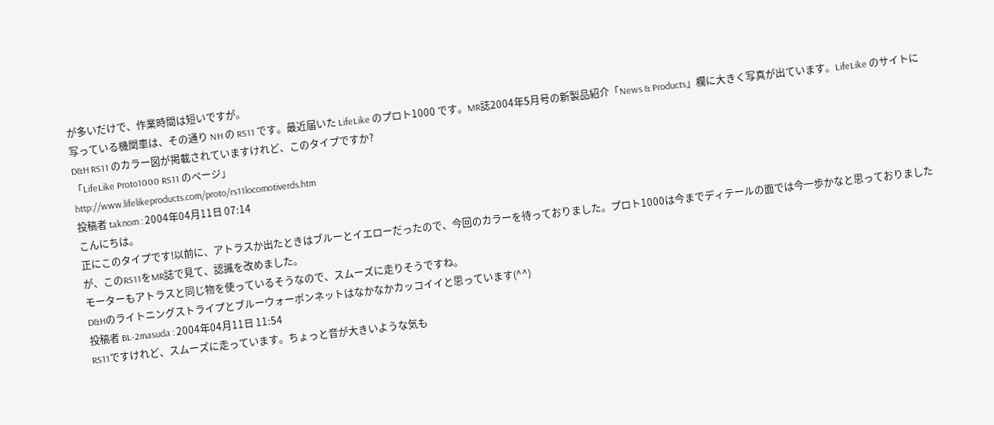が多いだけで、作業時間は短いですが。
写っている機関車は、その通り NH の RS11 です。最近届いた LifeLike のプロト1000 です。MR誌2004年5月号の新製品紹介「News & Products」欄に大きく写真が出ています。LifeLike のサイトに D&H RS11 のカラー図が掲載されていますけれど、このタイプですか?
「LifeLike Proto1000 RS11 のページ」
http://www.lifelikeproducts.com/proto/rs11locomotiverds.htm
投稿者 taknom : 2004年04月11日 07:14
こんにちは。
正にこのタイプです!以前に、アトラスか出たときはブルーとイエローだったので、今回のカラーを待っておりました。プロト1000は今までディテールの面では今一歩かなと思っておりましたが、このRS11をMR誌で見て、認識を改めました。
モーターもアトラスと同じ物を使っているそうなので、スムーズに走りそうですね。
D&Hのライトニングストライプとブルーウォーボンネットはなかなかカッコイイと思っています(^^)
投稿者 BL-2masuda : 2004年04月11日 11:54
RS11ですけれど、スムーズに走っています。ちょっと音が大きいような気も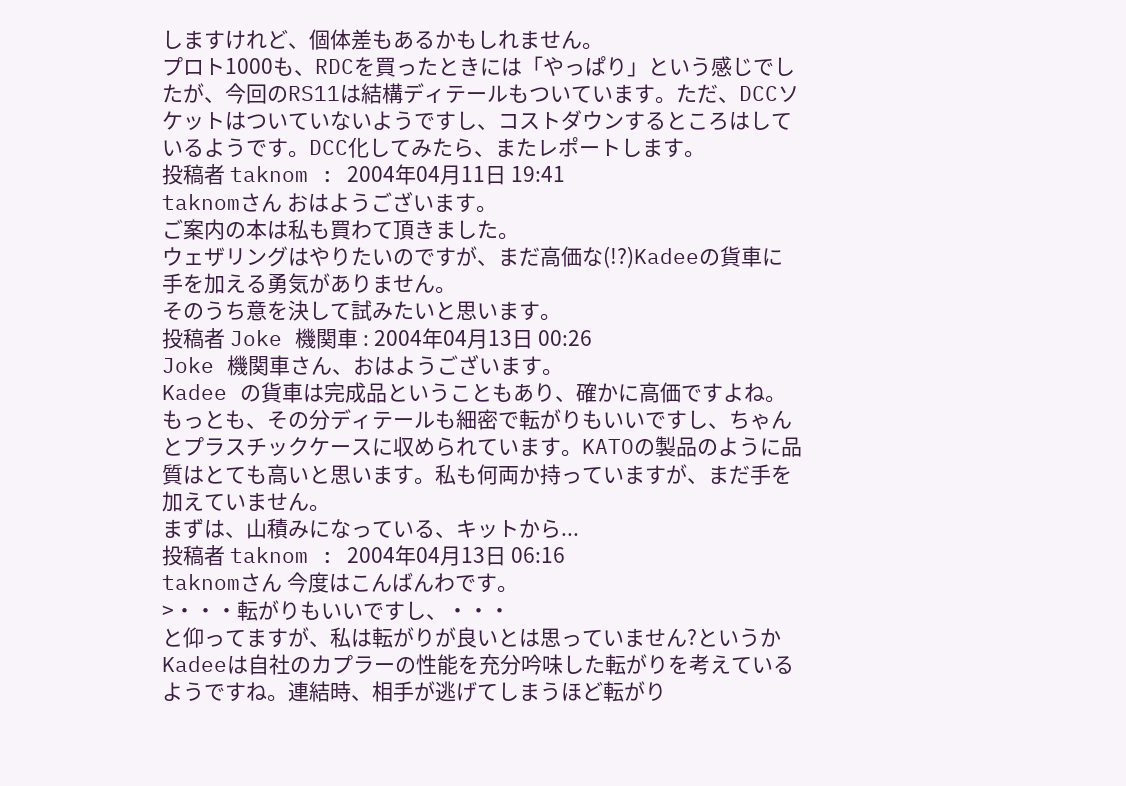しますけれど、個体差もあるかもしれません。
プロト1000も、RDCを買ったときには「やっぱり」という感じでしたが、今回のRS11は結構ディテールもついています。ただ、DCCソケットはついていないようですし、コストダウンするところはしているようです。DCC化してみたら、またレポートします。
投稿者 taknom : 2004年04月11日 19:41
taknomさん おはようございます。
ご案内の本は私も買わて頂きました。
ウェザリングはやりたいのですが、まだ高価な(!?)Kadeeの貨車に手を加える勇気がありません。
そのうち意を決して試みたいと思います。
投稿者 Joke 機関車 : 2004年04月13日 00:26
Joke 機関車さん、おはようございます。
Kadee の貨車は完成品ということもあり、確かに高価ですよね。
もっとも、その分ディテールも細密で転がりもいいですし、ちゃんとプラスチックケースに収められています。KATOの製品のように品質はとても高いと思います。私も何両か持っていますが、まだ手を加えていません。
まずは、山積みになっている、キットから...
投稿者 taknom : 2004年04月13日 06:16
taknomさん 今度はこんばんわです。
>・・・転がりもいいですし、・・・
と仰ってますが、私は転がりが良いとは思っていません?というかKadeeは自社のカプラーの性能を充分吟味した転がりを考えているようですね。連結時、相手が逃げてしまうほど転がり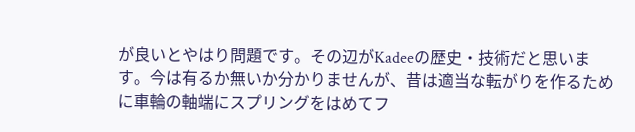が良いとやはり問題です。その辺がKadeeの歴史・技術だと思います。今は有るか無いか分かりませんが、昔は適当な転がりを作るために車輪の軸端にスプリングをはめてフ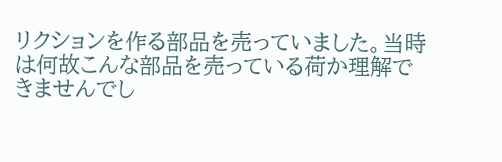リクションを作る部品を売っていました。当時は何故こんな部品を売っている荷か理解できませんでし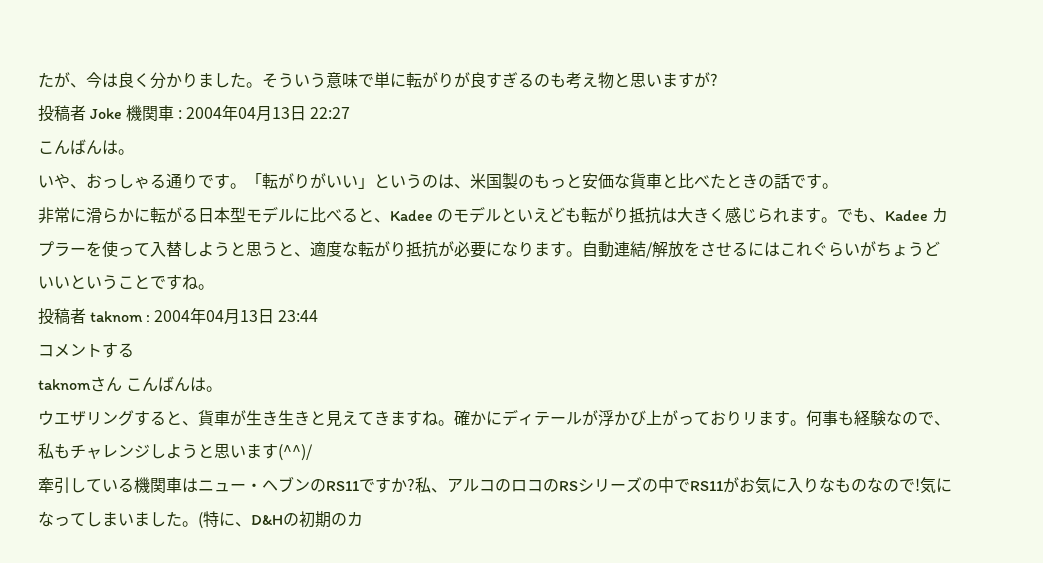たが、今は良く分かりました。そういう意味で単に転がりが良すぎるのも考え物と思いますが?
投稿者 Joke 機関車 : 2004年04月13日 22:27
こんばんは。
いや、おっしゃる通りです。「転がりがいい」というのは、米国製のもっと安価な貨車と比べたときの話です。
非常に滑らかに転がる日本型モデルに比べると、Kadee のモデルといえども転がり抵抗は大きく感じられます。でも、Kadee カプラーを使って入替しようと思うと、適度な転がり抵抗が必要になります。自動連結/解放をさせるにはこれぐらいがちょうどいいということですね。
投稿者 taknom : 2004年04月13日 23:44
コメントする
taknomさん こんばんは。
ウエザリングすると、貨車が生き生きと見えてきますね。確かにディテールが浮かび上がっておりリます。何事も経験なので、私もチャレンジしようと思います(^^)/
牽引している機関車はニュー・ヘブンのRS11ですか?私、アルコのロコのRSシリーズの中でRS11がお気に入りなものなので!気になってしまいました。(特に、D&Hの初期のカ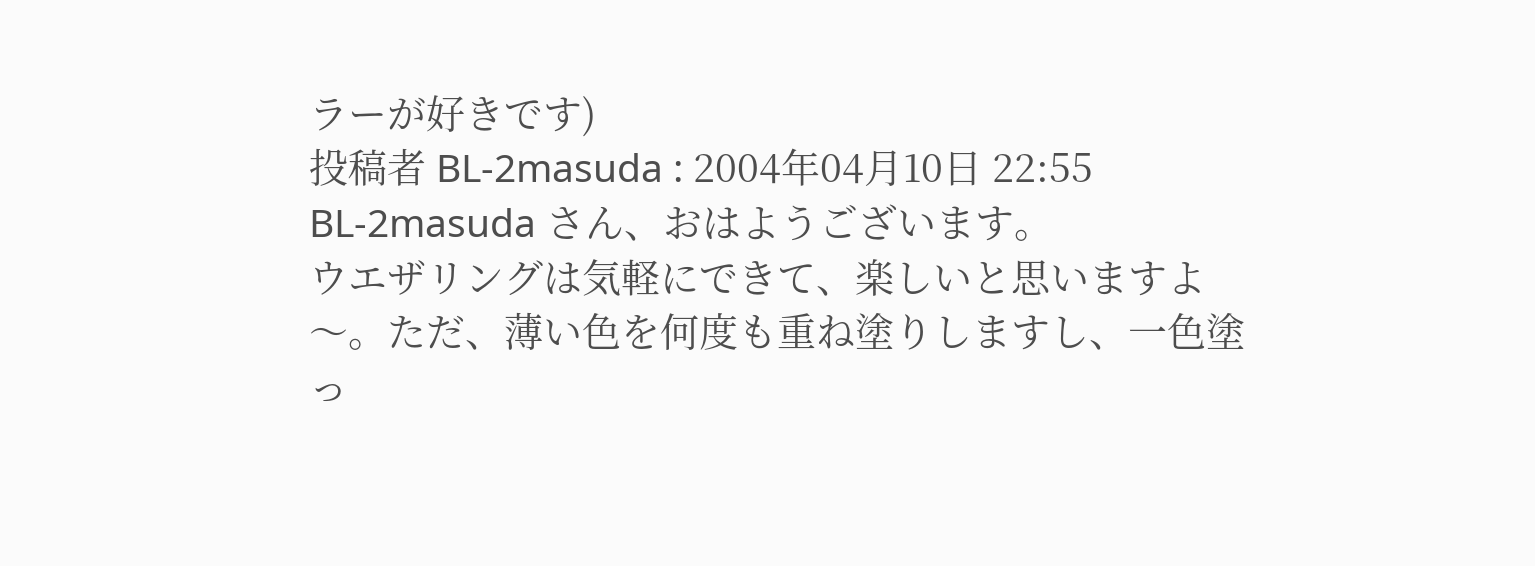ラーが好きです)
投稿者 BL-2masuda : 2004年04月10日 22:55
BL-2masuda さん、おはようございます。
ウエザリングは気軽にできて、楽しいと思いますよ〜。ただ、薄い色を何度も重ね塗りしますし、一色塗っ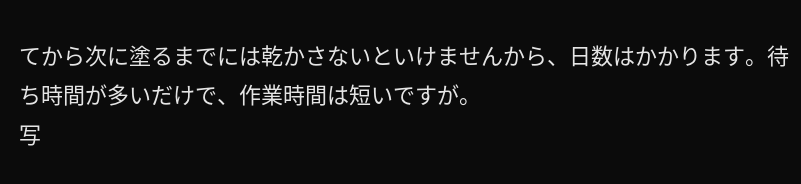てから次に塗るまでには乾かさないといけませんから、日数はかかります。待ち時間が多いだけで、作業時間は短いですが。
写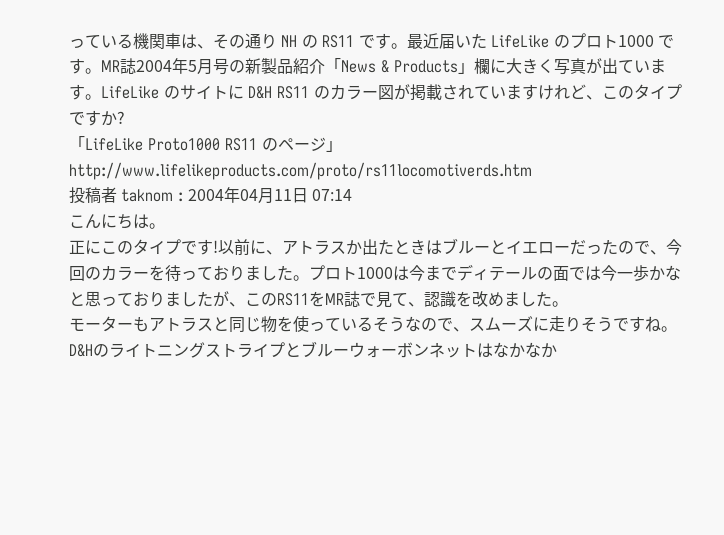っている機関車は、その通り NH の RS11 です。最近届いた LifeLike のプロト1000 です。MR誌2004年5月号の新製品紹介「News & Products」欄に大きく写真が出ています。LifeLike のサイトに D&H RS11 のカラー図が掲載されていますけれど、このタイプですか?
「LifeLike Proto1000 RS11 のページ」
http://www.lifelikeproducts.com/proto/rs11locomotiverds.htm
投稿者 taknom : 2004年04月11日 07:14
こんにちは。
正にこのタイプです!以前に、アトラスか出たときはブルーとイエローだったので、今回のカラーを待っておりました。プロト1000は今までディテールの面では今一歩かなと思っておりましたが、このRS11をMR誌で見て、認識を改めました。
モーターもアトラスと同じ物を使っているそうなので、スムーズに走りそうですね。
D&Hのライトニングストライプとブルーウォーボンネットはなかなか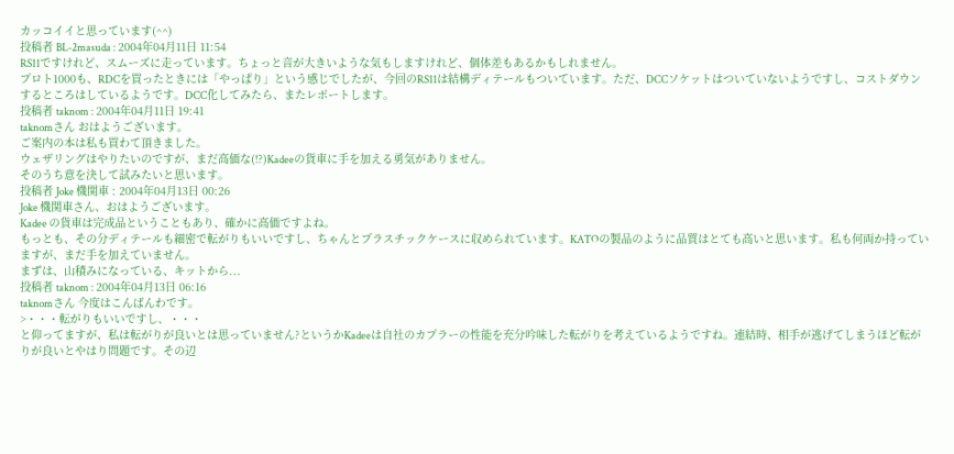カッコイイと思っています(^^)
投稿者 BL-2masuda : 2004年04月11日 11:54
RS11ですけれど、スムーズに走っています。ちょっと音が大きいような気もしますけれど、個体差もあるかもしれません。
プロト1000も、RDCを買ったときには「やっぱり」という感じでしたが、今回のRS11は結構ディテールもついています。ただ、DCCソケットはついていないようですし、コストダウンするところはしているようです。DCC化してみたら、またレポートします。
投稿者 taknom : 2004年04月11日 19:41
taknomさん おはようございます。
ご案内の本は私も買わて頂きました。
ウェザリングはやりたいのですが、まだ高価な(!?)Kadeeの貨車に手を加える勇気がありません。
そのうち意を決して試みたいと思います。
投稿者 Joke 機関車 : 2004年04月13日 00:26
Joke 機関車さん、おはようございます。
Kadee の貨車は完成品ということもあり、確かに高価ですよね。
もっとも、その分ディテールも細密で転がりもいいですし、ちゃんとプラスチックケースに収められています。KATOの製品のように品質はとても高いと思います。私も何両か持っていますが、まだ手を加えていません。
まずは、山積みになっている、キットから...
投稿者 taknom : 2004年04月13日 06:16
taknomさん 今度はこんばんわです。
>・・・転がりもいいですし、・・・
と仰ってますが、私は転がりが良いとは思っていません?というかKadeeは自社のカプラーの性能を充分吟味した転がりを考えているようですね。連結時、相手が逃げてしまうほど転がりが良いとやはり問題です。その辺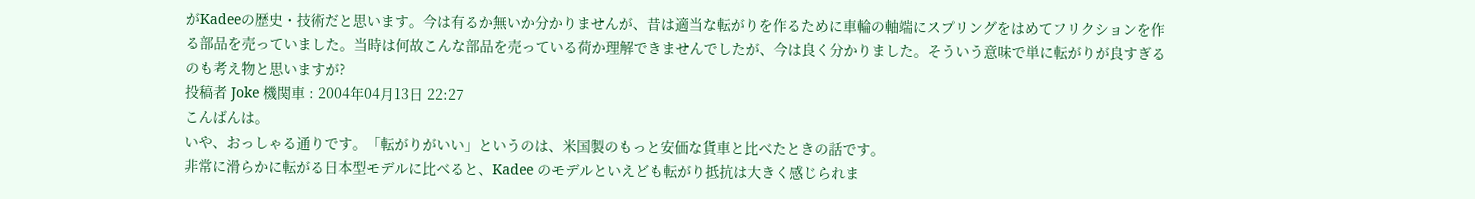がKadeeの歴史・技術だと思います。今は有るか無いか分かりませんが、昔は適当な転がりを作るために車輪の軸端にスプリングをはめてフリクションを作る部品を売っていました。当時は何故こんな部品を売っている荷か理解できませんでしたが、今は良く分かりました。そういう意味で単に転がりが良すぎるのも考え物と思いますが?
投稿者 Joke 機関車 : 2004年04月13日 22:27
こんばんは。
いや、おっしゃる通りです。「転がりがいい」というのは、米国製のもっと安価な貨車と比べたときの話です。
非常に滑らかに転がる日本型モデルに比べると、Kadee のモデルといえども転がり抵抗は大きく感じられま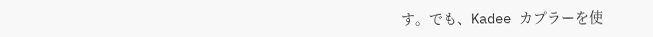す。でも、Kadee カプラーを使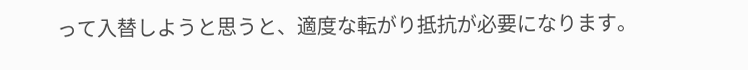って入替しようと思うと、適度な転がり抵抗が必要になります。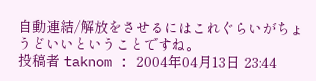自動連結/解放をさせるにはこれぐらいがちょうどいいということですね。
投稿者 taknom : 2004年04月13日 23:44